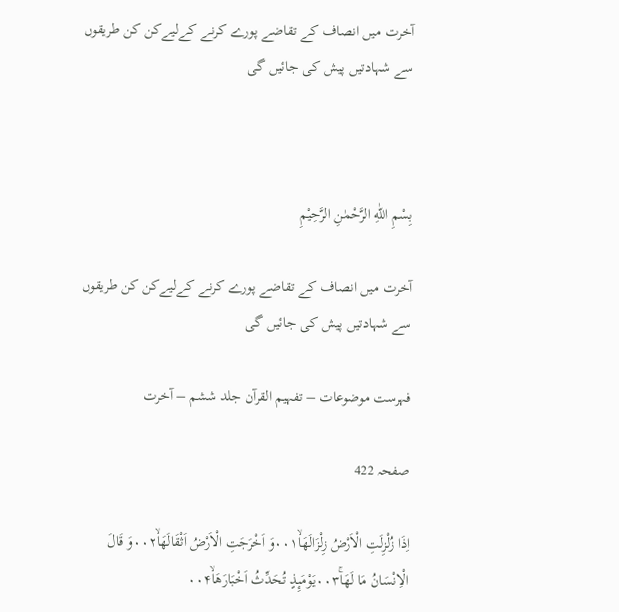آخرت میں انصاف کے تقاضے پورے کرنے کےلیےکن کن طریقوں سے شہادتیں پیش کی جائیں گی



بِسْمِ اللّٰهِ الرَّحْمٰنِ الرَّحِيْمِ

آخرت میں انصاف کے تقاضے پورے کرنے کےلیےکن کن طریقوں سے شہادتیں پیش کی جائیں گی

فہرست موضوعات – تفہیم القرآن جلد ششم – آخرت

صفحہ 422

اِذَا زُلْزِلَتِ الْاَرْضُ زِلْزَالَهَاۙ۰۰۱وَ اَخْرَجَتِ الْاَرْضُ اَثْقَالَهَاۙ۰۰۲وَ قَالَ الْاِنْسَانُ مَا لَهَاۚ۰۰۳يَوْمَىِٕذٍ تُحَدِّثُ اَخْبَارَهَاۙ۰۰۴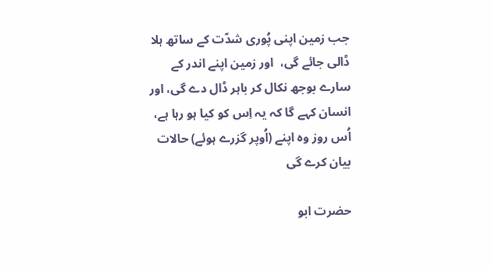جب زمین اپنی پُوری شدّت کے ساتھ ہلا ڈالی جائے گی،  اور زمین اپنے اندر کے سارے بوجھ نکال کر باہر ڈال دے گی، اور انسان کہے گا کہ یہ اِس کو کیا ہو رہا ہے،  اُس روز وہ اپنے (اُوپر گزرے ہوئے) حالات بیان کرے گی

حضرت ابو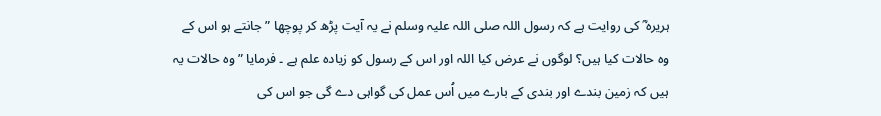ہریرہ ؓ کی روایت ہے کہ رسول اللہ صلی اللہ علیہ وسلم نے یہ آیت پڑھ کر پوچھا ” جانتے ہو اس کے وہ حالات کیا ہیں؟ لوگوں نے عرض کیا اللہ اور اس کے رسول کو زیادہ علم ہے ۔ فرمایا ” وہ حالات یہ ہیں کہ زمین بندے اور بندی کے بارے میں اُس عمل کی گواہی دے گی جو اس کی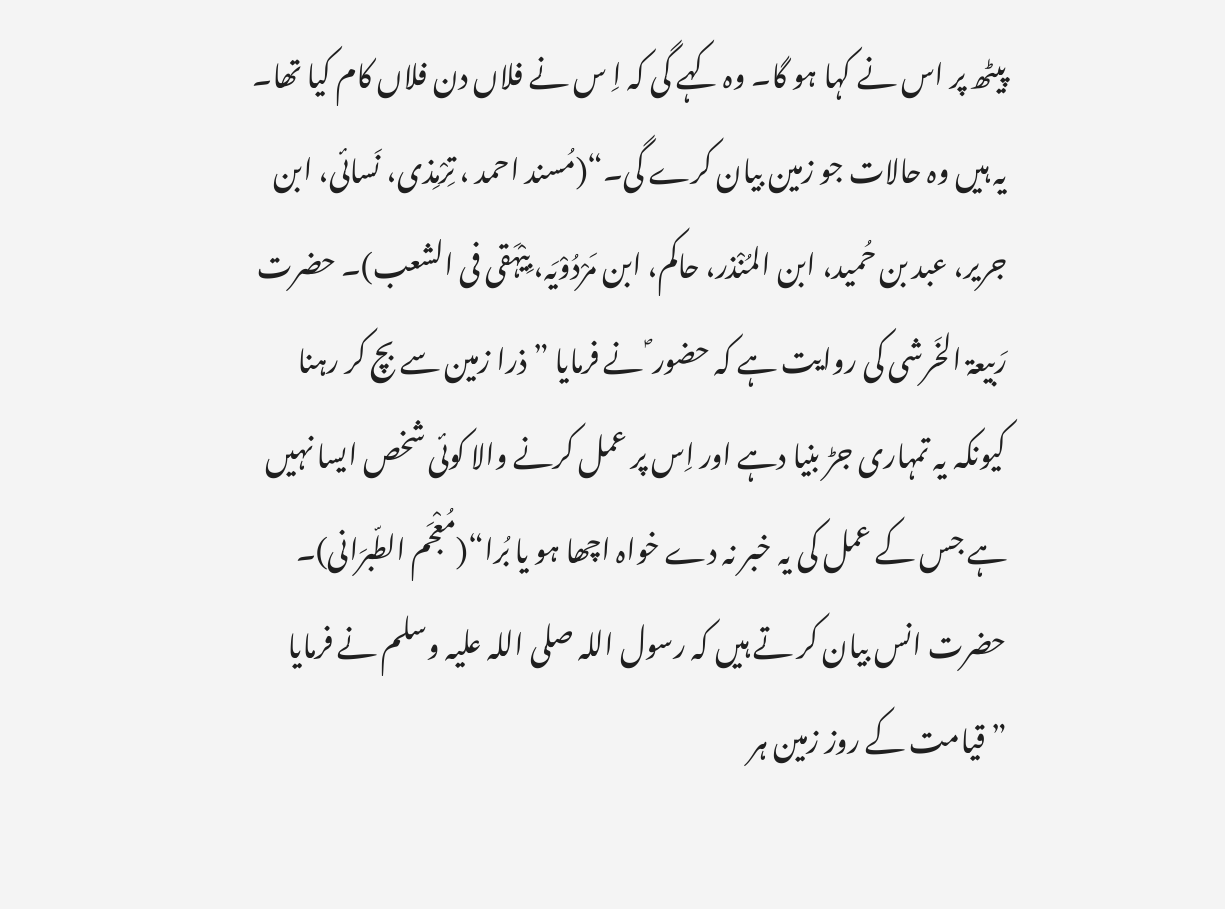پیٹھ پر اس نے کہا ہو گا۔ وہ کہے گی کہ اِ س نے فلاں دن فلاں کام کیا تھا۔ یہ ہیں وہ حالات جو زمین بیان کرے گی۔“(مُسند احمد ، تِرْمِذی، نَسائی، ابن جریر، عبد بن حُمید، ابن المُنْذر، حاکم، ابن مَرْدُوْیَہ، بِیْہَقی فی الشعب)۔ حضرت رَبیعۃ الخَرشی کی روایت ہے کہ حضور ؐ نے فرمایا ” ذرا زمین سے بچ کر رہنا کیونکہ یہ تمہاری جڑ بنیا دہے اور اِس پر عمل کرنے والا کوئی شخص ایسا نہیں ہے جس کے عمل کی یہ خبر نہ دے خواہ اچھا ہو یا بُرا“(مُعْجَم الطّبرَانی)۔ حضرت انس بیان کر تے ہیں کہ رسول اللہ صلی اللہ علیہ وسلم نے فرمایا ”قیامت کے روز زمین ہر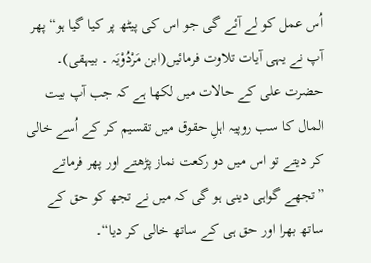اُس عمل کو لے آئے گی جو اس کی پیٹھ پر کیا گیا ہو“ پھر آپ نے یہی آیات تلاوت فرمائیں(ابن مَرْدُوْیَہ ۔ بیہقی)۔ حضرت علی کے حالات میں لکھا ہے کہ جب آپ بیت المال کا سب روپیہ اہلِ حقوق میں تقسیم کر کے اُسے خالی کر دیتے تو اس میں دو رکعت نماز پڑھتے اور پھر فرماتے ”تجھے گواہی دینی ہو گی کہ میں نے تجھ کو حق کے ساتھ بھرا اور حق ہی کے ساتھ خالی کر دیا“۔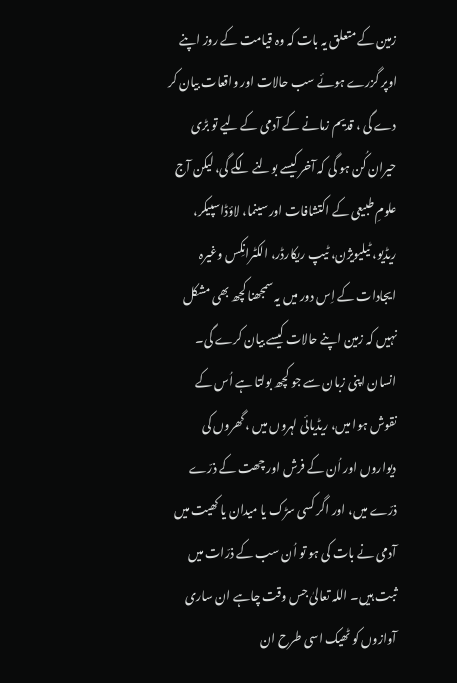زمین کے متعلق یہ بات کہ وہ قیامت کے روز اپنے اوپر گزرے ہوئے سب حالات اور واقعات بیان کر دے گی ، قدیم زمانے کے آدمی کے لیے تو بڑی حیران کُن ہو گی کہ آخر کیسے بولنے لگے گی، لیکن آج علومِ طبیعی کے اکتشافات اور سینما، لاؤڈاسپیکر، ریڈیو، ٹیلیویژن، ٹیپ ریکارڈر، الکٹرانِکس وغیرہ ایجادات کے اِس دور میں یہ سمجھنا کچھ بھی مشکل نہیں کہ زمین اپنے حالات کیسے بیان کرے گی۔ انسان اپنی زبان سے جو کچھ بولتا ہے اُس کے نقوش ہوا میں، ریڈیائی لہروں میں ، گھروں کی دیواروں اور اُن کے فرش اور چھت کے ذرّے ذرّے میں، اور اگر کسی سڑک یا میدان یا کھیت میں آدمی نے بات کی ہو تو اُن سب کے ذرّات میں ثبت ہیں۔ اللہ تعالیٰ جس وقت چاہے ان ساری آوازوں کو ٹھیک اسی طرح ان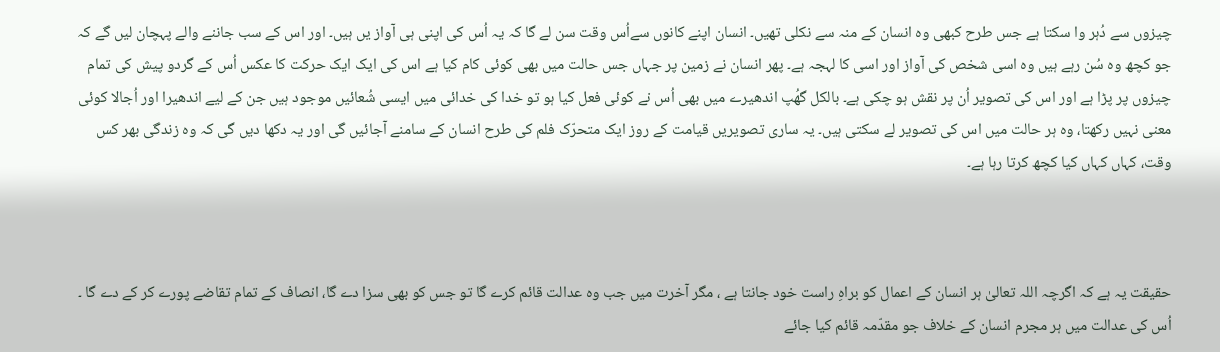چیزوں سے دُہر وا سکتا ہے جس طرح کبھی وہ انسان کے منہ سے نکلی تھیں۔ انسان اپنے کانوں سےاُس وقت سن لے گا کہ یہ اُس کی اپنی ہی آواز یں ہیں۔ اور اس کے سب جاننے والے پہچان لیں گے کہ جو کچھ وہ سُن رہے ہیں وہ اسی شخص کی آواز اور اسی کا لہجہ ہے۔ پھر انسان نے زمین پر جہاں جس حالت میں بھی کوئی کام کیا ہے اس کی ایک ایک حرکت کا عکس اُس کے گردو پیش کی تمام چیزوں پر پڑا ہے اور اس کی تصویر اُن پر نقش ہو چکی ہے۔ بالکل گھُپ اندھیرے میں بھی اُس نے کوئی فعل کیا ہو تو خدا کی خدائی میں ایسی شُعائیں موجود ہیں جن کے لیے اندھیرا اور اُجالا کوئی معنی نہیں رکھتا، وہ ہر حالت میں اس کی تصویر لے سکتی ہیں۔ یہ ساری تصویریں قیامت کے روز ایک متحرّک فلم کی طرح انسان کے سامنے آجائیں گی اور یہ دکھا دیں گی کہ وہ زندگی بھر کس وقت، کہاں کہاں کیا کچھ کرتا رہا ہے۔



حقیقت یہ ہے کہ اگرچہ اللہ تعالیٰ ہر انسان کے اعمال کو براہِ راست خود جانتا ہے ، مگر آخرت میں جب وہ عدالت قائم کرے گا تو جس کو بھی سزا دے گا، انصاف کے تمام تقاضے پورے کر کے دے گا ۔ اُس کی عدالت میں ہر مجرم انسان کے خلاف جو مقدّمہ قائم کیا جائے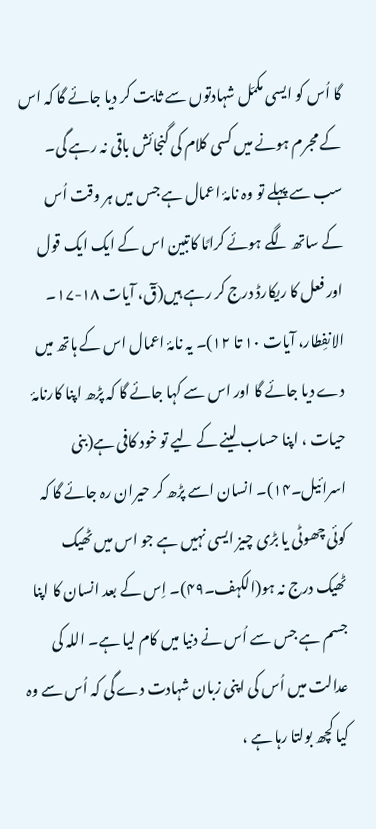گا اُس کو ایسی مکمّل شہادتوں سے ثابت کر دیا جائے گا کہ اس کے مجرم ہونے میں کسی کلام کی گنجائش باقی نہ رہے گی۔ سب سے پہلے تو وہ نامۂ اعمال ہے جس میں ہر وقت اُس کے ساتھ لگے ہوئے کرامًا کاتبین اس کے ایک ایک قول اور فعل کا ریکارڈ درج کر رہے ہیں(قٓ، آیات ۱۸-۱۷۔ الانفِطار، آیات ۱۰ تا ۱۲)۔ یہ نامۂ اعمال اس کے ہاتھ میں دے دیا جائے گا اور اس سے کہا جائے گا کہ پڑھ اپنا کارنامۂ حیات ، اپنا حساب لینے کے لیے تو خود کافی ہے(بنی اسرائیل۔۱۴)۔ انسان اسے پڑھ کر حیران رہ جائے گا کہ کوئی چھوٹی یا بڑی چیز ایسی نہیں ہے جو اس میں ٹھیک ٹھیک درج نہ ہو(الکہف۔۴۹)۔ اِس کے بعد انسان کا اپنا جسم ہے جس سے اُس نے دنیا میں کام لیا ہے۔ اللہ کی عدالت میں اُس کی اپنی زبان شہادت دے گی کہ اُس سے وہ کیا کچھ بولتا رہا ہے ،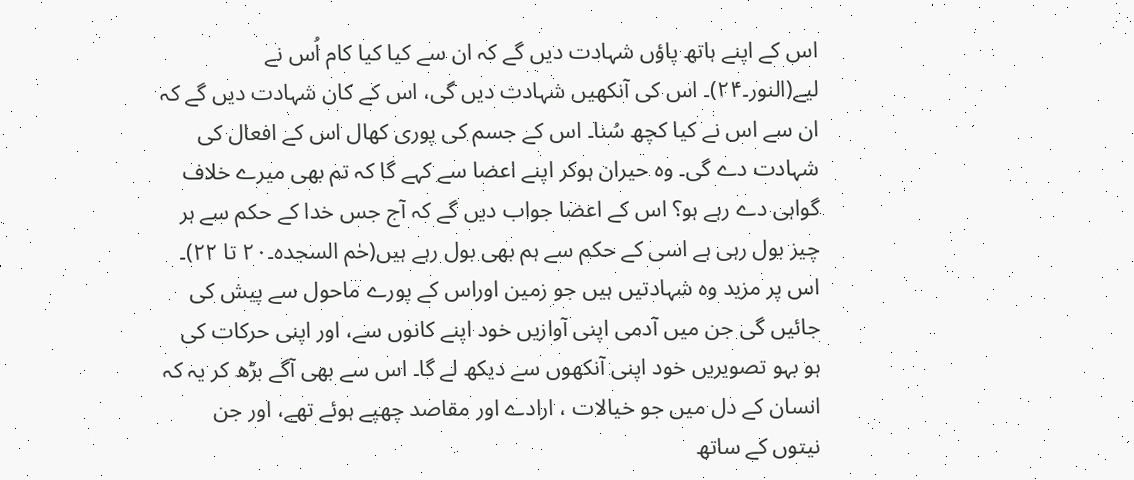اس کے اپنے ہاتھ پاؤں شہادت دیں گے کہ ان سے کیا کیا کام اُس نے لیے(النور۔۲۴)۔ اس کی آنکھیں شہادت دیں گی، اس کے کان شہادت دیں گے کہ ان سے اس نے کیا کچھ سُنا۔ اس کے جسم کی پوری کھال اس کے افعال کی شہادت دے گی۔ وہ حیران ہوکر اپنے اعضا سے کہے گا کہ تم بھی میرے خلاف گواہی دے رہے ہو؟ اس کے اعضا جواب دیں گے کہ آج جس خدا کے حکم سے ہر چیز بول رہی ہے اسی کے حکم سے ہم بھی بول رہے ہیں(حٰم السجدہ۔۲۰ تا ۲۲)۔ اس پر مزید وہ شہادتیں ہیں جو زمین اوراس کے پورے ماحول سے پیش کی جائیں گی جن میں آدمی اپنی آوازیں خود اپنے کانوں سے، اور اپنی حرکات کی ہو بہو تصویریں خود اپنی آنکھوں سے دیکھ لے گا۔ اس سے بھی آگے بڑھ کر یہ کہ انسان کے دل میں جو خیالات ، ارادے اور مقاصد چھپے ہوئے تھے، اور جن نیتوں کے ساتھ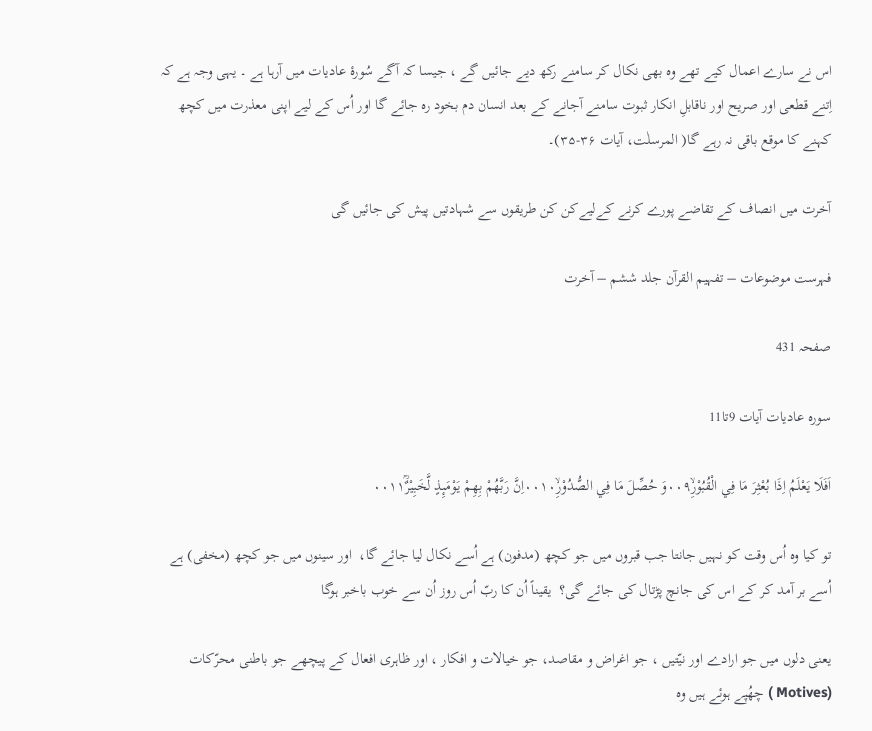اس نے سارے اعمال کیے تھے وہ بھی نکال کر سامنے رکھ دیے جائیں گے ، جیسا کہ آگے سُورۂ عادیات میں آرہا ہے ۔ یہی وجہ ہے کہ اِتنے قطعی اور صریح اور ناقابلِ انکار ثبوت سامنے آجانے کے بعد انسان دم بخود رہ جائے گا اور اُس کے لیے اپنی معذرت میں کچھ کہنے کا موقع باقی نہ رہے گا( المرسلٰت، آیات ۳۶-۳۵)۔

آخرت میں انصاف کے تقاضے پورے کرنے کےلیےکن کن طریقوں سے شہادتیں پیش کی جائیں گی

فہرست موضوعات – تفہیم القرآن جلد ششم – آخرت

صفحہ 431

سورہ عادیات آیات 9تا11

اَفَلَا يَعْلَمُ اِذَا بُعْثِرَ مَا فِي الْقُبُوْرِۙ۰۰۹وَ حُصِّلَ مَا فِي الصُّدُوْرِۙ۰۰۱۰اِنَّ رَبَّهُمْ بِهِمْ يَوْمَىِٕذٍ لَّخَبِيْرٌؒ۰۰۱۱

تو کیا وہ اُس وقت کو نہیں جانتا جب قبروں میں جو کچھ (مدفون) ہے اُسے نکال لیا جائے گا،  اور سینوں میں جو کچھ (مخفی) ہے اُسے بر آمد کر کے اس کی جانچ پڑتال کی جائے گی؟  یقیناً اُن کا ربّ اُس روز اُن سے خوب باخبر ہوگا

یعنی دلوں میں جو ارادے اور نیّتیں ، جو اغراض و مقاصد، جو خیالات و افکار ، اور ظاہری افعال کے پیچھے جو باطنی محرّکات (Motives ) چھُپے ہوئے ہیں وہ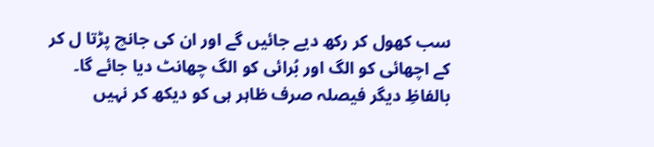سب کھول کر رکھ دیے جائیں گے اور ان کی جانچ پڑتا ل کر کے اچھائی کو الگ اور بُرائی کو الگ چھانٹ دیا جائے گا۔ بالفاظِ دیگر فیصلہ صرف ظاہر ہی کو دیکھ کر نہیں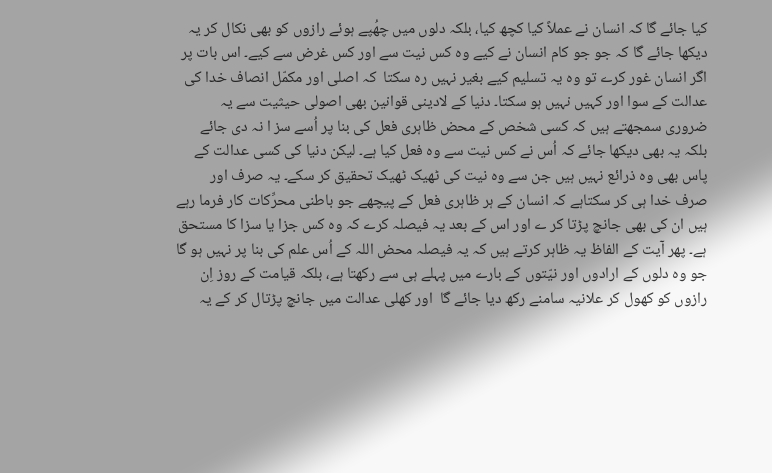کیا جائے گا کہ انسان نے عملاً کیا کچھ کیا، بلکہ دلوں میں چھُپے ہوئے رازوں کو بھی نکال کر یہ دیکھا جائے گا کہ جو جو کام انسان نے کیے وہ کس نیت سے اور کس غرض سے کیے۔ اس بات پر اگر انسان غور کرے تو وہ یہ تسلیم کیے بغیر نہیں رہ سکتا  کہ اصلی اور مکمّل انصاف خدا کی عدالت کے سوا اور کہیں نہیں ہو سکتا۔ دنیا کے لادینی قوانین بھی اصولی حیثیت سے یہ ضروری سمجھتے ہیں کہ کسی شخص کے محض ظاہری فعل کی بنا پر اُسے سز ا نہ دی جائے بلکہ یہ بھی دیکھا جائے کہ اُس نے کس نیت سے وہ فعل کیا ہے۔ لیکن دنیا کی کسی عدالت کے پاس بھی وہ ذرائع نہیں ہیں جن سے وہ نیت کی ٹھیک ٹھیک تحقیق کر سکے۔ یہ صرف اور صرف خدا ہی کر سکتاہے کہ انسان کے ہر ظاہری فعل کے پیچھے جو باطنی محرِّکات کار فرما رہے ہیں ان کی بھی جانچ پڑتا کر ے اور اس کے بعد یہ فیصلہ کرے کہ وہ کس جزا یا سزا کا مستحق ہے۔ پھر آیت کے الفاظ یہ ظاہر کرتے ہیں کہ یہ فیصلہ محض اللہ کے اُس علم کی بنا پر نہیں ہو گا جو وہ دلوں کے ارادوں اور نیّتوں کے بارے میں پہلے ہی سے رکھتا ہے، بلکہ قیامت کے روز اِن رازوں کو کھول کر علانیہ سامنے رکھ دیا جائے گا  اور کھلی عدالت میں جانچ پڑتال کر کے یہ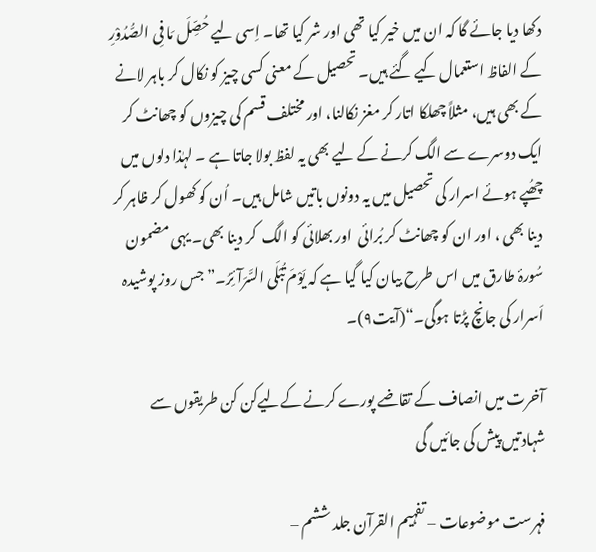دکھا دیا جائے گا کہ ان میں خیر کیا تھی اور شر کیا تھا۔ اِسی لیے حُصِّلَ مَا فِی الصُّدُوْرِ کے الفاظ استعمال کیے گئے ہیں۔ تحصیل کے معنی کسی چیز کو نکال کر باہر لانے کے بھی ہیں، مثلاً چھلکا اتار کر مغز نکالنا، اور مختلف قسم کی چیزوں کو چھانٹ کر ایک دوسرے سے الگ کرنے کے لیے بھی یہ لفظ بولا جاتا ہے ۔ لہٰذا دلوں میں چھُپے ہوئے اسرار کی تحصیل میں یہ دونوں باتیں شامل ہیں۔ اُن کو کھول کر ظاہر کر دینا بھی ، اور ان کو چھانٹ کر بُرائی  اور بھلائی کو الگ  کر دینا بھی۔ یہی مضمون سُورۂ طارق میں اس طرح بیان کیا گیا ہے کہ یَوْمَ تُبْلَی السَّرَآ ئِرُ۔” جس روز پوشیدہ  اَسرار کی جانچ پڑتا ہوگی۔“(آیت۹)۔

آخرت میں انصاف کے تقاضے پورے کرنے کےلیےکن کن طریقوں سے شہادتیں پیش کی جائیں گی

فہرست موضوعات – تفہیم القرآن جلد ششم –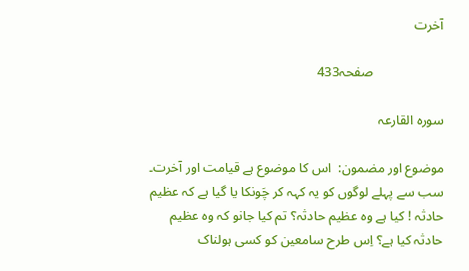آخرت

                     صفحہ433

سورہ القارعہ

موضوع اور مضمون:  اس کا موضوع ہے قیامت اور آخرت۔ سب سے پہلے لوگوں کو یہ کہہ کر چَونکا یا گیا ہے کہ عظیم حادثہ ! کیا ہے وہ عظیم حادثہ؟ تم کیا جانو کہ وہ عظیم حادثہ کیا ہے؟ اِس طرح سامعین کو کسی ہولناک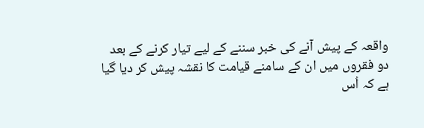واقعہ کے پیش آنے کی خبر سننے کے لیے تیار کرنے کے بعد دو فقروں میں ان کے سامنے قیامت کا نقشہ پیش کر دیا گیا ہے کہ اُس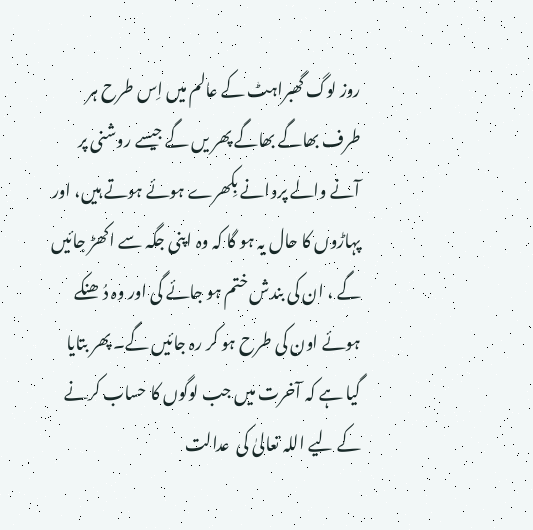روز لوگ گھبراہٹ کے عالم میں اِس طرح ہر طرف بھاگے بھاگے پھر یں گے جیسے روشنی پر آنے والے پروانے بِکھرے ہوئے ہوتے ہیں، اور پہاڑوں کا حال یہ ہو گا کہ وہ اپنی جگہ سے اکھڑ جائیں گے ، ان کی بندش ختم ہو جائے گی اور وہ دُھنکے ہوئے اون کی طرح ہو کر رہ جائیں گے۔ پھر بتایا گیا ہے کہ آخرت میں جب لوگوں کا حساب کرنے کے لیے اللہ تعالیٰ کی  عدالت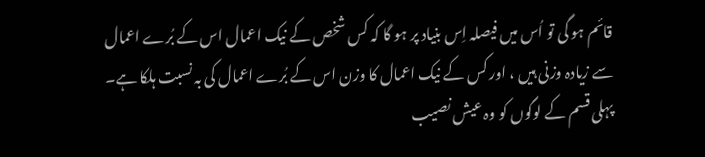قائم ہو گی تو اُس میں فیصلہ اِس بنیاد پر ہو گا کہ کس شخص کے نیک اعمال اس کے بُرے اعمال سے زیادہ وزنی ہیں ، اور کس کے نیک اعمال کا وزن اس کے بُرے اعمال کی بہ نسبت ہلکا ہے۔ پہلی قسم کے لوگوں کو وہ عیش نصیب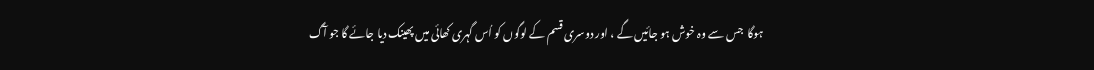ہوگا  جس سے وہ خوش ہو جائیں گے ، اور دوسری قسم کے لوگوں کو اُس گہری کھائی میں پھینک دیا جائے گا جو آگ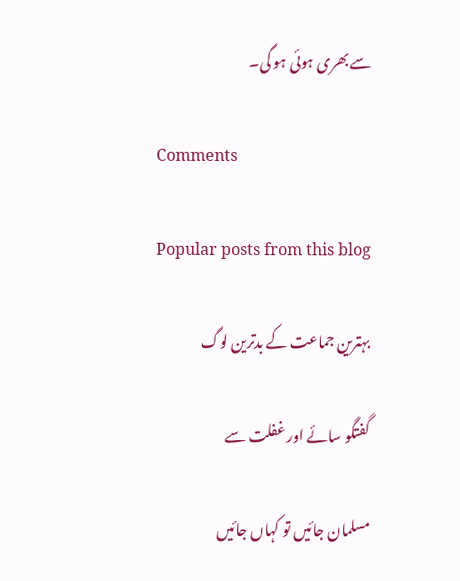سے بھری ہوئی ہو گی۔

Comments

Popular posts from this blog

بہترین جماعت کے بدترین لوگ

گفتگو سائے اور غفلت سے

مسلمان جائیں تو کہاں جائیں